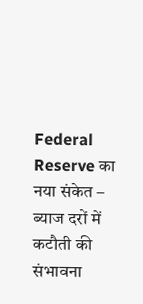Federal Reserve का नया संकेत – ब्याज दरों में कटौती की संभावना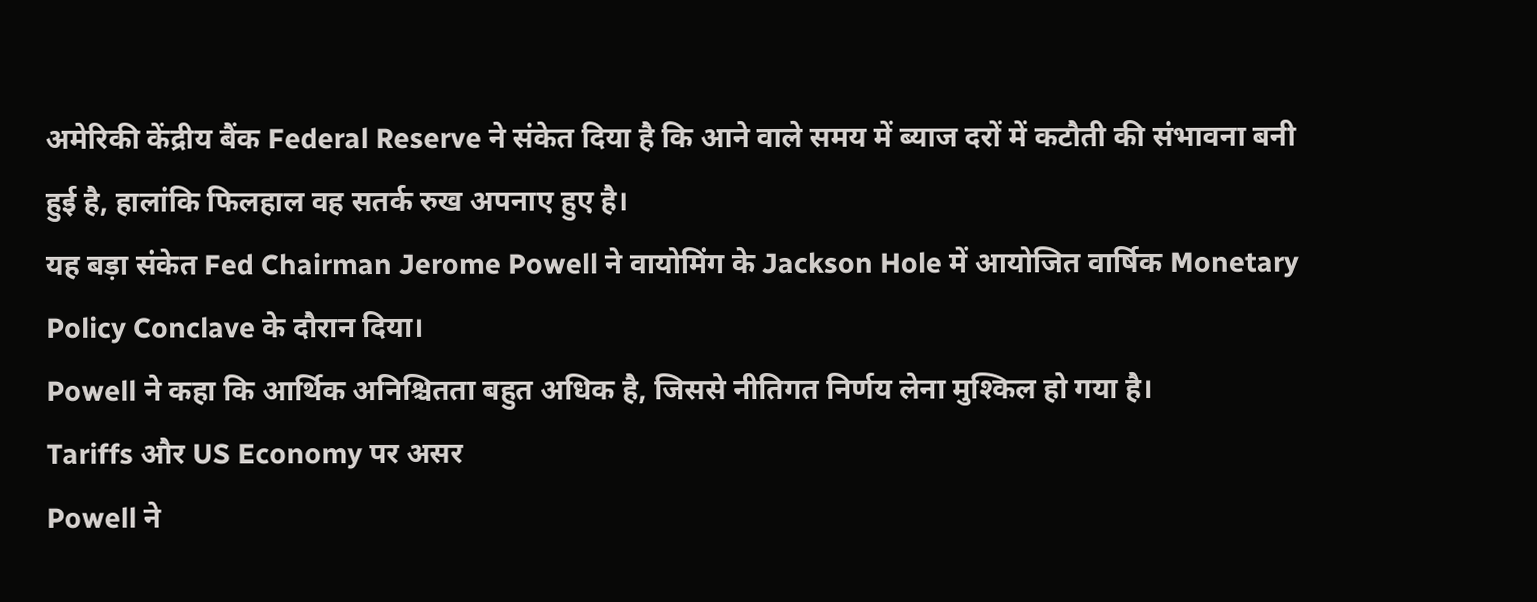अमेरिकी केंद्रीय बैंक Federal Reserve ने संकेत दिया है कि आने वाले समय में ब्याज दरों में कटौती की संभावना बनी हुई है, हालांकि फिलहाल वह सतर्क रुख अपनाए हुए है।
यह बड़ा संकेत Fed Chairman Jerome Powell ने वायोमिंग के Jackson Hole में आयोजित वार्षिक Monetary Policy Conclave के दौरान दिया।
Powell ने कहा कि आर्थिक अनिश्चितता बहुत अधिक है, जिससे नीतिगत निर्णय लेना मुश्किल हो गया है।
Tariffs और US Economy पर असर
Powell ने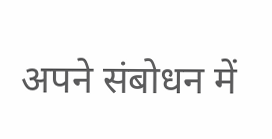अपने संबोधन में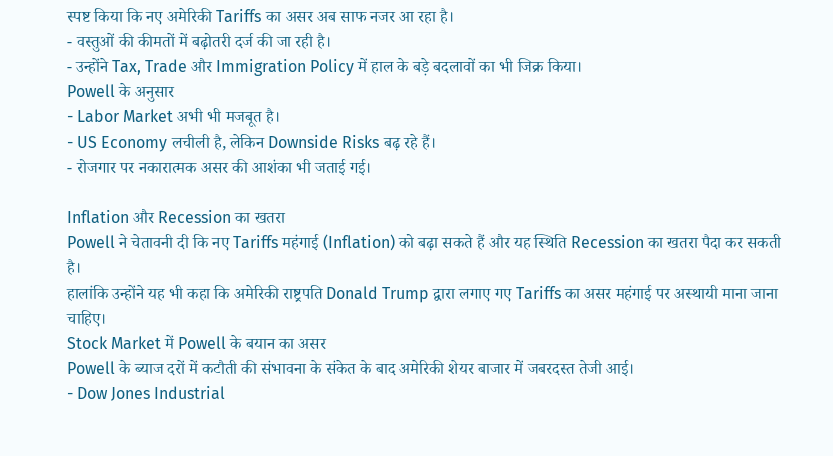स्पष्ट किया कि नए अमेरिकी Tariffs का असर अब साफ नजर आ रहा है।
- वस्तुओं की कीमतों में बढ़ोतरी दर्ज की जा रही है।
- उन्होंने Tax, Trade और Immigration Policy में हाल के बड़े बदलावों का भी जिक्र किया।
Powell के अनुसार
- Labor Market अभी भी मजबूत है।
- US Economy लचीली है, लेकिन Downside Risks बढ़ रहे हैं।
- रोजगार पर नकारात्मक असर की आशंका भी जताई गई।

Inflation और Recession का खतरा
Powell ने चेतावनी दी कि नए Tariffs महंगाई (Inflation) को बढ़ा सकते हैं और यह स्थिति Recession का खतरा पैदा कर सकती है।
हालांकि उन्होंने यह भी कहा कि अमेरिकी राष्ट्रपति Donald Trump द्वारा लगाए गए Tariffs का असर महंगाई पर अस्थायी माना जाना चाहिए।
Stock Market में Powell के बयान का असर
Powell के ब्याज दरों में कटौती की संभावना के संकेत के बाद अमेरिकी शेयर बाजार में जबरदस्त तेजी आई।
- Dow Jones Industrial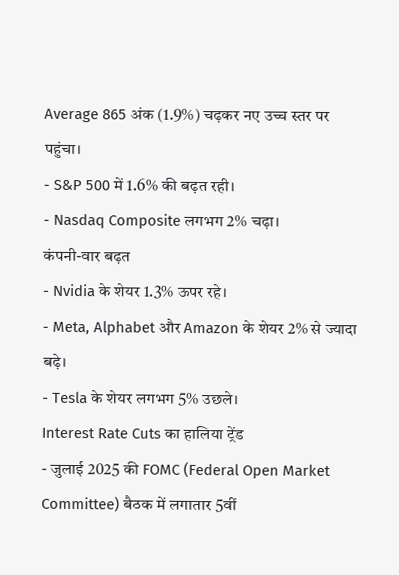Average 865 अंक (1.9%) चढ़कर नए उच्च स्तर पर पहुंचा।
- S&P 500 में 1.6% की बढ़त रही।
- Nasdaq Composite लगभग 2% चढ़ा।
कंपनी-वार बढ़त
- Nvidia के शेयर 1.3% ऊपर रहे।
- Meta, Alphabet और Amazon के शेयर 2% से ज्यादा बढ़े।
- Tesla के शेयर लगभग 5% उछले।
Interest Rate Cuts का हालिया ट्रेंड
- जुलाई 2025 की FOMC (Federal Open Market Committee) बैठक में लगातार 5वीं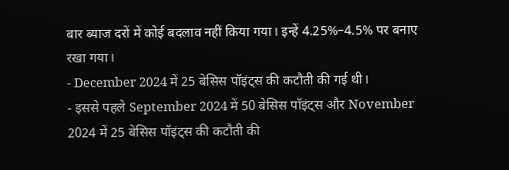बार ब्याज दरों में कोई बदलाव नहीं किया गया। इन्हें 4.25%–4.5% पर बनाए रखा गया।
- December 2024 में 25 बेसिस पॉइंट्स की कटौती की गई थी।
- इससे पहले September 2024 में 50 बेसिस पॉइंट्स और November 2024 में 25 बेसिस पॉइंट्स की कटौती की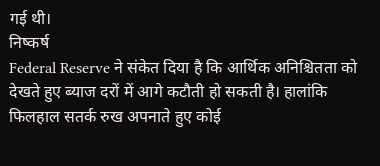गई थी।
निष्कर्ष
Federal Reserve ने संकेत दिया है कि आर्थिक अनिश्चितता को देखते हुए ब्याज दरों में आगे कटौती हो सकती है। हालांकि फिलहाल सतर्क रुख अपनाते हुए कोई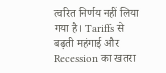त्वरित निर्णय नहीं लिया गया है। Tariffs से बढ़ती महंगाई और Recession का खतरा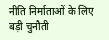नीति निर्माताओं के लिए बड़ी चुनौती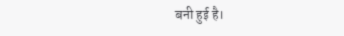बनी हुई है।